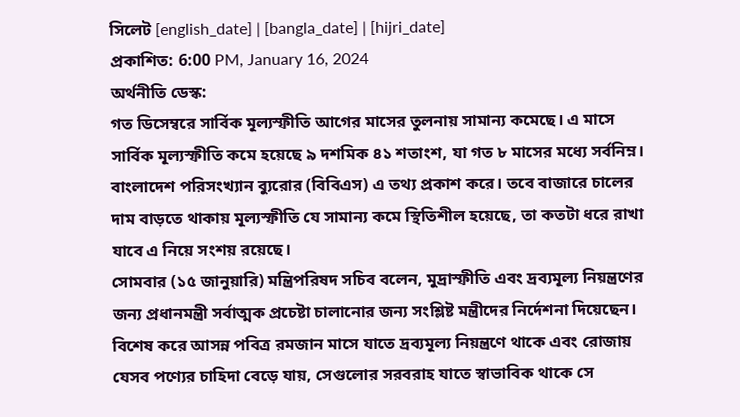সিলেট [english_date] | [bangla_date] | [hijri_date]
প্রকাশিত: 6:00 PM, January 16, 2024
অর্থনীতি ডেস্ক:
গত ডিসেম্বরে সার্বিক মূল্যস্ফীতি আগের মাসের তুলনায় সামান্য কমেছে। এ মাসে সার্বিক মূল্যস্ফীতি কমে হয়েছে ৯ দশমিক ৪১ শতাংশ, যা গত ৮ মাসের মধ্যে সর্বনিম্ন। বাংলাদেশ পরিসংখ্যান ব্যুরোর (বিবিএস) এ তথ্য প্রকাশ করে। তবে বাজারে চালের দাম বাড়তে থাকায় মূল্যস্ফীতি যে সামান্য কমে স্থিতিশীল হয়েছে, তা কতটা ধরে রাখা যাবে এ নিয়ে সংশয় রয়েছে।
সোমবার (১৫ জানুয়ারি) মন্ত্রিপরিষদ সচিব বলেন, মুদ্রাস্ফীতি এবং দ্রব্যমূল্য নিয়ন্ত্রণের জন্য প্রধানমন্ত্রী সর্বাত্মক প্রচেষ্টা চালানোর জন্য সংশ্লিষ্ট মন্ত্রীদের নির্দেশনা দিয়েছেন। বিশেষ করে আসন্ন পবিত্র রমজান মাসে যাতে দ্রব্যমূল্য নিয়ন্ত্রণে থাকে এবং রোজায় যেসব পণ্যের চাহিদা বেড়ে যায়, সেগুলোর সরবরাহ যাতে স্বাভাবিক থাকে সে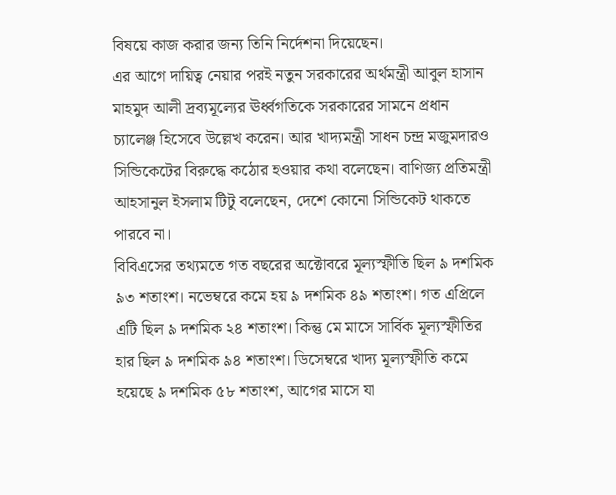বিষয়ে কাজ করার জন্য তিনি নির্দেশনা দিয়েছেন।
এর আগে দায়িত্ব নেয়ার পরই নতুন সরকারের অর্থমন্ত্রী আবুল হাসান মাহমুদ আলী দ্রব্যমূল্যের ঊর্ধ্বগতিকে সরকারের সামনে প্রধান চ্যালেঞ্জ হিসেবে উল্লেখ করেন। আর খাদ্যমন্ত্রী সাধন চন্দ্র মজুমদারও সিন্ডিকেটের বিরুদ্ধে কঠোর হওয়ার কথা বলেছেন। বাণিজ্য প্রতিমন্ত্রী আহসানুল ইসলাম টিটু বলেছেন, দেশে কোনো সিন্ডিকেট থাকতে পারবে না।
বিবিএসের তথ্যমতে গত বছরের অক্টোবরে মূল্যস্ফীতি ছিল ৯ দশমিক ৯৩ শতাংশ। নভেম্বরে কমে হয় ৯ দশমিক ৪৯ শতাংশ। গত এপ্রিলে এটি ছিল ৯ দশমিক ২৪ শতাংশ। কিন্তু মে মাসে সার্বিক মূল্যস্ফীতির হার ছিল ৯ দশমিক ৯৪ শতাংশ। ডিসেম্বরে খাদ্য মূল্যস্ফীতি কমে হয়েছে ৯ দশমিক ৫৮ শতাংশ, আগের মাসে যা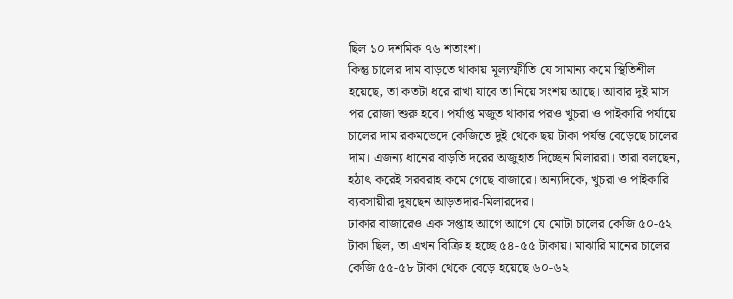ছিল ১০ দশমিক ৭৬ শতাংশ।
কিন্তু চালের দাম বাড়তে থাকায় মূল্যস্ফীতি যে সামান্য কমে স্থিতিশীল হয়েছে, তা কতটা ধরে রাখা যাবে তা নিয়ে সংশয় আছে। আবার দুই মাস পর রোজা শুরু হবে। পর্যাপ্ত মজুত থাকার পরও খুচরা ও পাইকারি পর্যায়ে চালের দাম রকমভেদে কেজিতে দুই থেকে ছয় টাকা পর্যন্ত বেড়েছে চালের দাম। এজন্য ধানের বাড়তি দরের অজুহাত দিচ্ছেন মিলাররা। তারা বলছেন, হঠাৎ করেই সরবরাহ কমে গেছে বাজারে। অন্যদিকে, খুচরা ও পাইকারি ব্যবসায়ীরা দুষছেন আড়তদার-মিলারদের।
ঢাকার বাজারেও এক সপ্তাহ আগে আগে যে মোটা চালের কেজি ৫০-৫২ টাকা ছিল, তা এখন বিক্রি হ হচ্ছে ৫৪-৫৫ টাকায়। মাঝারি মানের চালের কেজি ৫৫-৫৮ টাকা থেকে বেড়ে হয়েছে ৬০-৬২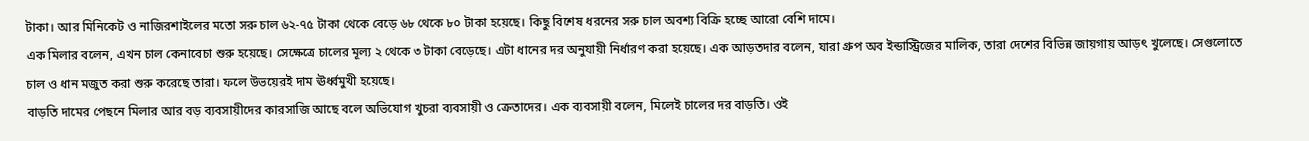টাকা। আর মিনিকেট ও নাজিরশাইলের মতো সরু চাল ৬২-৭৫ টাকা থেকে বেড়ে ৬৮ থেকে ৮০ টাকা হয়েছে। কিছু বিশেষ ধরনের সরু চাল অবশ্য বিক্রি হচ্ছে আরো বেশি দামে।
এক মিলার বলেন, এখন চাল কেনাবেচা শুরু হয়েছে। সেক্ষেত্রে চালের মূল্য ২ থেকে ৩ টাকা বেড়েছে। এটা ধানের দর অনুযায়ী নির্ধারণ করা হয়েছে। এক আড়তদার বলেন, যারা গ্রুপ অব ইন্ডাস্ট্রিজের মালিক, তারা দেশের বিভিন্ন জায়গায় আড়ৎ খুলেছে। সেগুলোতে চাল ও ধান মজুত করা শুরু করেছে তারা। ফলে উভয়েরই দাম ঊর্ধ্বমুখী হয়েছে।
বাড়তি দামের পেছনে মিলার আর বড় ব্যবসায়ীদের কারসাজি আছে বলে অভিযোগ খুচরা ব্যবসায়ী ও ক্রেতাদের। এক ব্যবসায়ী বলেন, মিলেই চালের দর বাড়তি। ওই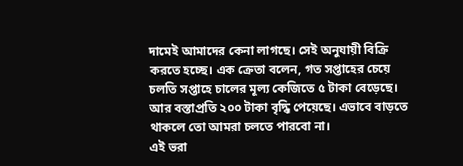দামেই আমাদের কেনা লাগছে। সেই অনুযায়ী বিক্রি করতে হচ্ছে। এক ক্রেতা বলেন, গত সপ্তাহের চেয়ে চলতি সপ্তাহে চালের মূল্য কেজিতে ৫ টাকা বেড়েছে। আর বস্তাপ্রতি ২০০ টাকা বৃদ্ধি পেয়েছে। এভাবে বাড়তে থাকলে তো আমরা চলতে পারবো না।
এই ভরা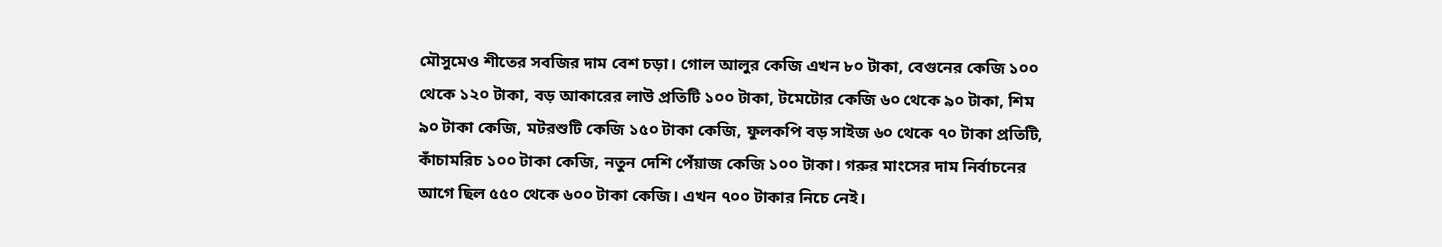মৌসুমেও শীতের সবজির দাম বেশ চড়া। গোল আলুর কেজি এখন ৮০ টাকা, বেগুনের কেজি ১০০ থেকে ১২০ টাকা, বড় আকারের লাউ প্রতিটি ১০০ টাকা, টমেটোর কেজি ৬০ থেকে ৯০ টাকা, শিম ৯০ টাকা কেজি, মটরশুটি কেজি ১৫০ টাকা কেজি, ফুলকপি বড় সাইজ ৬০ থেকে ৭০ টাকা প্রতিটি, কাঁচামরিচ ১০০ টাকা কেজি, নতুন দেশি পেঁয়াজ কেজি ১০০ টাকা। গরুর মাংসের দাম নির্বাচনের আগে ছিল ৫৫০ থেকে ৬০০ টাকা কেজি। এখন ৭০০ টাকার নিচে নেই।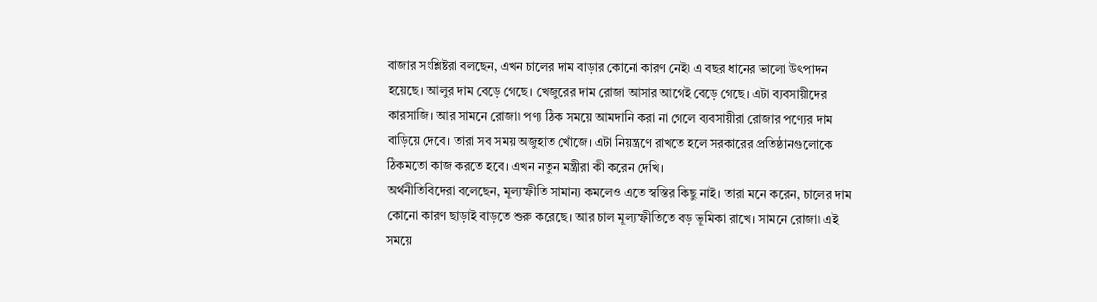বাজার সংশ্লিষ্টরা বলছেন, এখন চালের দাম বাড়ার কোনো কারণ নেই৷ এ বছর ধানের ভালো উৎপাদন হয়েছে। আলুর দাম বেড়ে গেছে। খেজুরের দাম রোজা আসার আগেই বেড়ে গেছে। এটা ব্যবসায়ীদের কারসাজি। আর সামনে রোজা৷ পণ্য ঠিক সময়ে আমদানি করা না গেলে ব্যবসায়ীরা রোজার পণ্যের দাম বাড়িয়ে দেবে। তারা সব সময় অজুহাত খোঁজে। এটা নিয়ন্ত্রণে রাখতে হলে সরকারের প্রতিষ্ঠানগুলোকে ঠিকমতো কাজ করতে হবে। এখন নতুন মন্ত্রীরা কী করেন দেখি।
অর্থনীতিবিদেরা বলেছেন, মূল্যস্ফীতি সামান্য কমলেও এতে স্বস্তির কিছু নাই। তারা মনে করেন, চালের দাম কোনো কারণ ছাড়াই বাড়তে শুরু করেছে। আর চাল মূল্যস্ফীতিতে বড় ভূমিকা রাখে। সামনে রোজা৷ এই সময়ে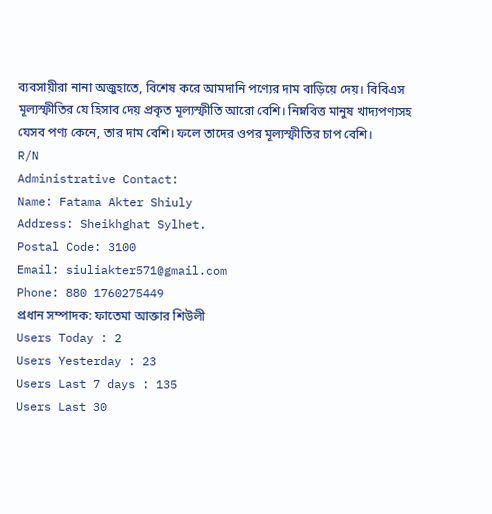ব্যবসায়ীরা নানা অজুহাতে, বিশেষ করে আমদানি পণ্যের দাম বাড়িয়ে দেয়। বিবিএস মূল্যস্ফীতির যে হিসাব দেয় প্রকৃত মূল্যস্ফীতি আরো বেশি। নিম্নবিত্ত মানুষ খাদ্যপণ্যসহ যেসব পণ্য কেনে, তার দাম বেশি। ফলে তাদের ওপর মূল্যস্ফীতির চাপ বেশি।
R/N
Administrative Contact:
Name: Fatama Akter Shiuly
Address: Sheikhghat Sylhet.
Postal Code: 3100
Email: siuliakter571@gmail.com
Phone: 880 1760275449
প্রধান সম্পাদক: ফাতেমা আক্তার শিউলী
Users Today : 2
Users Yesterday : 23
Users Last 7 days : 135
Users Last 30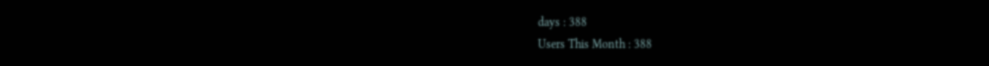days : 388
Users This Month : 388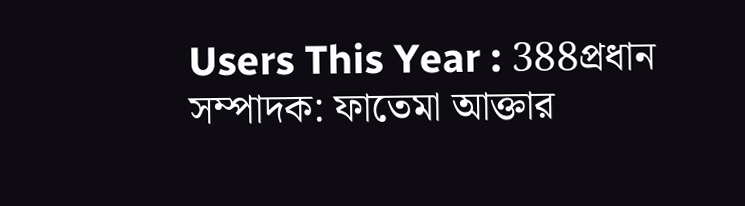Users This Year : 388প্রধান সম্পাদক: ফাতেমা আক্তার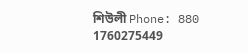শিউলী Phone: 880 1760275449